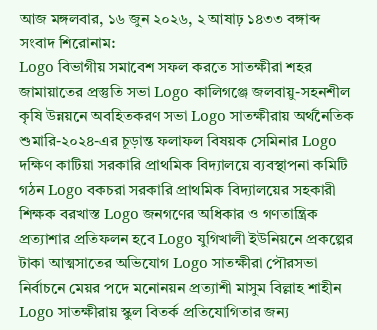আজ মঙ্গলবার, ১৬ জুন ২০২৬, ২ আষাঢ় ১৪৩৩ বঙ্গাব্দ
সংবাদ শিরোনাম:
Logo বিভাগীয় সমাবেশ সফল করতে সাতক্ষীরা শহর জামায়াতের প্রস্তুতি সভা Logo কালিগঞ্জে জলবায়ু-সহনশীল কৃষি উন্নয়নে অবহিতকরণ সভা Logo সাতক্ষীরায় অর্থনৈতিক শুমারি-২০২৪-এর চূড়ান্ত ফলাফল বিষয়ক সেমিনার Logo দক্ষিণ কাটিয়া সরকারি প্রাথমিক বিদ্যালয়ে ব্যবস্থাপনা কমিটি গঠন Logo বকচরা সরকারি প্রাথমিক বিদ্যালয়ের সহকারী শিক্ষক বরখাস্ত Logo জনগণের অধিকার ও গণতান্ত্রিক প্রত্যাশার প্রতিফলন হবে Logo যুগিখালী ইউনিয়নে প্রকল্পের টাকা আত্মসাতের অভিযোগ Logo সাতক্ষীরা পৌরসভা নির্বাচনে মেয়র পদে মনোনয়ন প্রত্যাশী মাসুম বিল্লাহ শাহীন Logo সাতক্ষীরায় স্কুল বিতর্ক প্রতিযোগিতার জন্য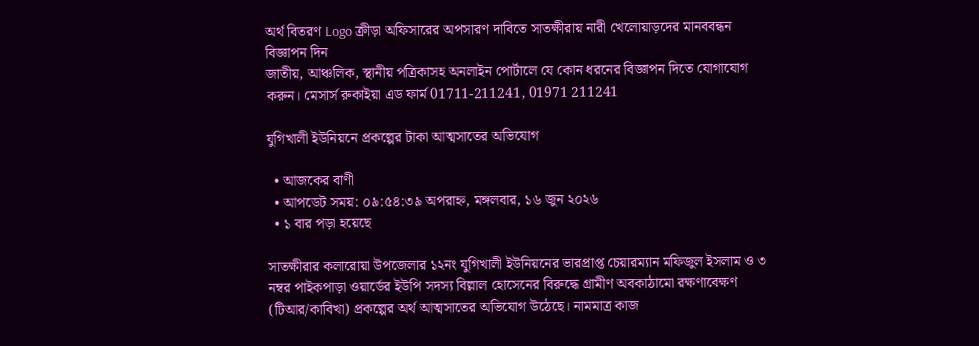অর্থ বিতরণ Logo ক্রীড়া অফিসারের অপসারণ দাবিতে সাতক্ষীরায় নারী খেলোয়াড়দের মানববন্ধন
বিজ্ঞাপন দিন
জাতীয়, আঞ্চলিক, স্থানীয় পত্রিকাসহ অনলাইন পোর্টালে যে কোন ধরনের বিজ্ঞাপন দিতে যোগাযোগ করুন। মেসার্স রুকাইয়া এড ফার্ম 01711-211241, 01971 211241

যুগিখালী ইউনিয়নে প্রকল্পের টাকা আত্মসাতের অভিযোগ

  • আজকের বাণী
  • আপডেট সময়: ০৯:৫৪:৩৯ অপরাহ্ন, মঙ্গলবার, ১৬ জুন ২০২৬
  • ১ বার পড়া হয়েছে

সাতক্ষীরার কলারোয়া উপজেলার ১২নং যুগিখালী ইউনিয়নের ভারপ্রাপ্ত চেয়ারম্যান মফিজুল ইসলাম ও ৩ নম্বর পাইকপাড়া ওয়ার্ডের ইউপি সদস্য বিল্লাল হোসেনের বিরুদ্ধে গ্রামীণ অবকাঠামো রক্ষণাবেক্ষণ (টিআর/কাবিখা) প্রকল্পের অর্থ আত্মসাতের অভিযোগ উঠেছে। নামমাত্র কাজ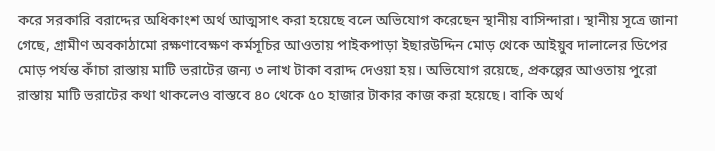করে সরকারি বরাদ্দের অধিকাংশ অর্থ আত্মসাৎ করা হয়েছে বলে অভিযোগ করেছেন স্থানীয় বাসিন্দারা। স্থানীয় সূত্রে জানা গেছে, গ্রামীণ অবকাঠামো রক্ষণাবেক্ষণ কর্মসূচির আওতায় পাইকপাড়া ইছারউদ্দিন মোড় থেকে আইয়ুব দালালের ডিপের মোড় পর্যন্ত কাঁচা রাস্তায় মাটি ভরাটের জন্য ৩ লাখ টাকা বরাদ্দ দেওয়া হয়। অভিযোগ রয়েছে, প্রকল্পের আওতায় পুরো রাস্তায় মাটি ভরাটের কথা থাকলেও বাস্তবে ৪০ থেকে ৫০ হাজার টাকার কাজ করা হয়েছে। বাকি অর্থ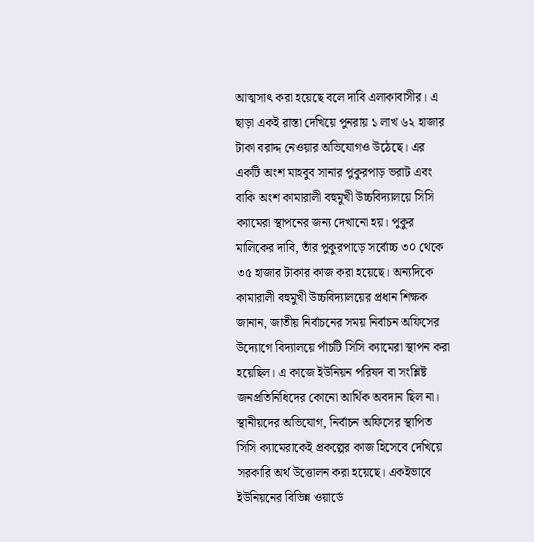আত্মসাৎ করা হয়েছে বলে দাবি এলাকাবাসীর। এ ছাড়া একই রাস্তা দেখিয়ে পুনরায় ১ লাখ ৬২ হাজার টাকা বরাদ্দ নেওয়ার অভিযোগও উঠেছে। এর একটি অংশ মাহবুব সানার পুকুরপাড় ভরাট এবং বাকি অংশ কামারালী বহুমুখী উচ্চবিদ্যালয়ে সিসি ক্যামেরা স্থাপনের জন্য দেখানো হয়। পুকুর মালিকের দাবি, তাঁর পুকুরপাড়ে সর্বোচ্চ ৩০ থেকে ৩৫ হাজার টাকার কাজ করা হয়েছে। অন্যদিকে কামারালী বহুমুখী উচ্চবিদ্যালয়ের প্রধান শিক্ষক জানান, জাতীয় নির্বাচনের সময় নির্বাচন অফিসের উদ্যোগে বিদ্যালয়ে পাঁচটি সিসি ক্যামেরা স্থাপন করা হয়েছিল। এ কাজে ইউনিয়ন পরিষদ বা সংশ্লিষ্ট জনপ্রতিনিধিদের কোনো আর্থিক অবদান ছিল না। স্থানীয়দের অভিযোগ, নির্বাচন অফিসের স্থাপিত সিসি ক্যামেরাকেই প্রকল্পের কাজ হিসেবে দেখিয়ে সরকারি অর্থ উত্তোলন করা হয়েছে। একইভাবে ইউনিয়নের বিভিন্ন ওয়ার্ডে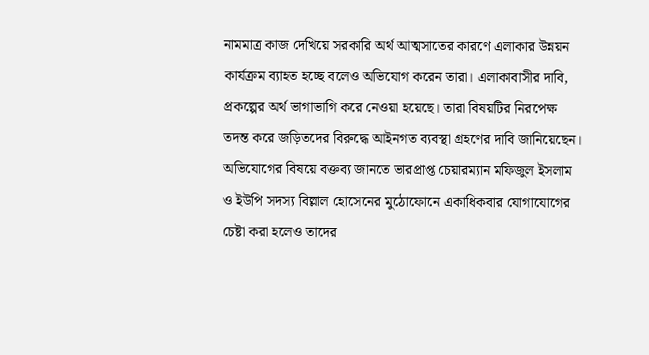নামমাত্র কাজ দেখিয়ে সরকারি অর্থ আত্মসাতের কারণে এলাকার উন্নয়ন কার্যক্রম ব্যাহত হচ্ছে বলেও অভিযোগ করেন তারা। এলাকাবাসীর দাবি, প্রকল্পের অর্থ ভাগাভাগি করে নেওয়া হয়েছে। তারা বিষয়টির নিরপেক্ষ তদন্ত করে জড়িতদের বিরুদ্ধে আইনগত ব্যবস্থা গ্রহণের দাবি জানিয়েছেন। অভিযোগের বিষয়ে বক্তব্য জানতে ভারপ্রাপ্ত চেয়ারম্যান মফিজুল ইসলাম ও ইউপি সদস্য বিল্লাল হোসেনের মুঠোফোনে একাধিকবার যোগাযোগের চেষ্টা করা হলেও তাদের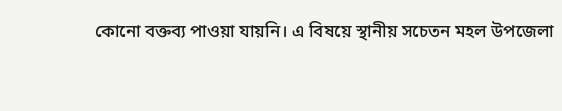কোনো বক্তব্য পাওয়া যায়নি। এ বিষয়ে স্থানীয় সচেতন মহল উপজেলা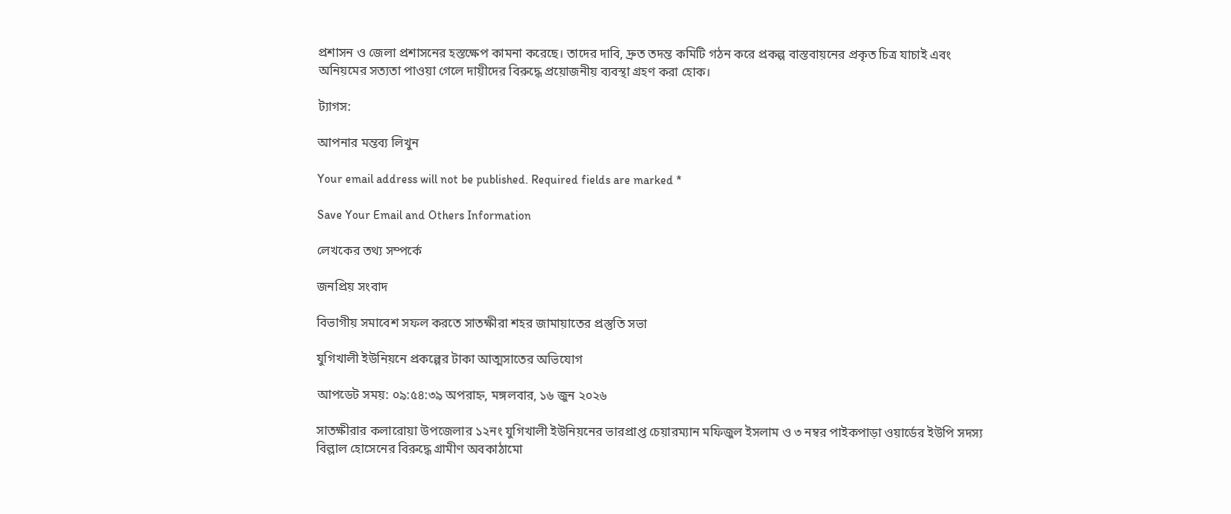প্রশাসন ও জেলা প্রশাসনের হস্তক্ষেপ কামনা করেছে। তাদের দাবি, দ্রুত তদন্ত কমিটি গঠন করে প্রকল্প বাস্তবায়নের প্রকৃত চিত্র যাচাই এবং অনিয়মের সত্যতা পাওয়া গেলে দায়ীদের বিরুদ্ধে প্রয়োজনীয় ব্যবস্থা গ্রহণ করা হোক।

ট্যাগস:

আপনার মন্তব্য লিখুন

Your email address will not be published. Required fields are marked *

Save Your Email and Others Information

লেখকের তথ্য সম্পর্কে

জনপ্রিয় সংবাদ

বিভাগীয় সমাবেশ সফল করতে সাতক্ষীরা শহর জামায়াতের প্রস্তুতি সভা

যুগিখালী ইউনিয়নে প্রকল্পের টাকা আত্মসাতের অভিযোগ

আপডেট সময়: ০৯:৫৪:৩৯ অপরাহ্ন, মঙ্গলবার, ১৬ জুন ২০২৬

সাতক্ষীরার কলারোয়া উপজেলার ১২নং যুগিখালী ইউনিয়নের ভারপ্রাপ্ত চেয়ারম্যান মফিজুল ইসলাম ও ৩ নম্বর পাইকপাড়া ওয়ার্ডের ইউপি সদস্য বিল্লাল হোসেনের বিরুদ্ধে গ্রামীণ অবকাঠামো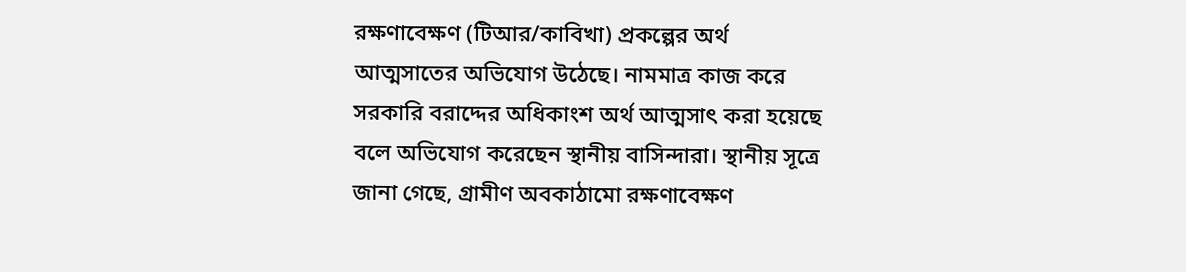রক্ষণাবেক্ষণ (টিআর/কাবিখা) প্রকল্পের অর্থ আত্মসাতের অভিযোগ উঠেছে। নামমাত্র কাজ করে সরকারি বরাদ্দের অধিকাংশ অর্থ আত্মসাৎ করা হয়েছে বলে অভিযোগ করেছেন স্থানীয় বাসিন্দারা। স্থানীয় সূত্রে জানা গেছে, গ্রামীণ অবকাঠামো রক্ষণাবেক্ষণ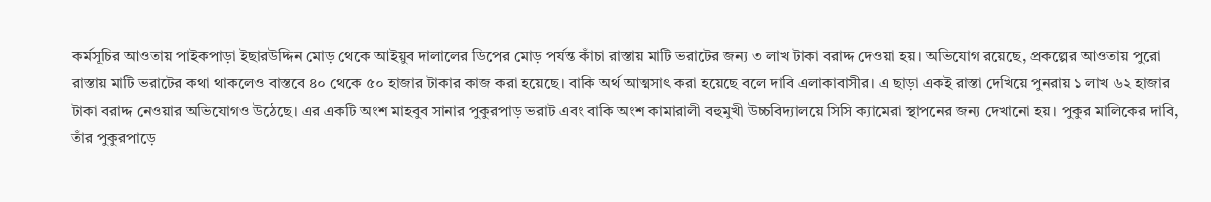কর্মসূচির আওতায় পাইকপাড়া ইছারউদ্দিন মোড় থেকে আইয়ুব দালালের ডিপের মোড় পর্যন্ত কাঁচা রাস্তায় মাটি ভরাটের জন্য ৩ লাখ টাকা বরাদ্দ দেওয়া হয়। অভিযোগ রয়েছে, প্রকল্পের আওতায় পুরো রাস্তায় মাটি ভরাটের কথা থাকলেও বাস্তবে ৪০ থেকে ৫০ হাজার টাকার কাজ করা হয়েছে। বাকি অর্থ আত্মসাৎ করা হয়েছে বলে দাবি এলাকাবাসীর। এ ছাড়া একই রাস্তা দেখিয়ে পুনরায় ১ লাখ ৬২ হাজার টাকা বরাদ্দ নেওয়ার অভিযোগও উঠেছে। এর একটি অংশ মাহবুব সানার পুকুরপাড় ভরাট এবং বাকি অংশ কামারালী বহুমুখী উচ্চবিদ্যালয়ে সিসি ক্যামেরা স্থাপনের জন্য দেখানো হয়। পুকুর মালিকের দাবি, তাঁর পুকুরপাড়ে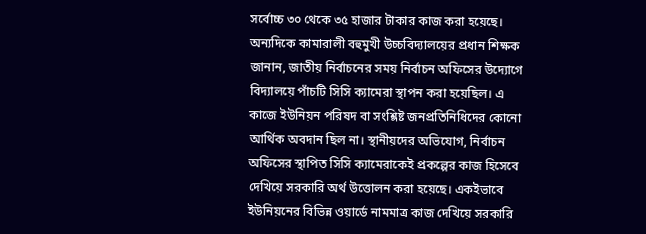সর্বোচ্চ ৩০ থেকে ৩৫ হাজার টাকার কাজ করা হয়েছে। অন্যদিকে কামারালী বহুমুখী উচ্চবিদ্যালয়ের প্রধান শিক্ষক জানান, জাতীয় নির্বাচনের সময় নির্বাচন অফিসের উদ্যোগে বিদ্যালয়ে পাঁচটি সিসি ক্যামেরা স্থাপন করা হয়েছিল। এ কাজে ইউনিয়ন পরিষদ বা সংশ্লিষ্ট জনপ্রতিনিধিদের কোনো আর্থিক অবদান ছিল না। স্থানীয়দের অভিযোগ, নির্বাচন অফিসের স্থাপিত সিসি ক্যামেরাকেই প্রকল্পের কাজ হিসেবে দেখিয়ে সরকারি অর্থ উত্তোলন করা হয়েছে। একইভাবে ইউনিয়নের বিভিন্ন ওয়ার্ডে নামমাত্র কাজ দেখিয়ে সরকারি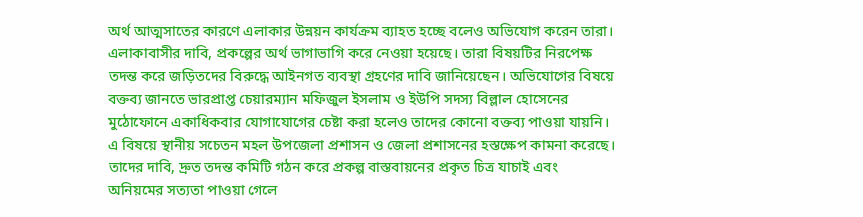অর্থ আত্মসাতের কারণে এলাকার উন্নয়ন কার্যক্রম ব্যাহত হচ্ছে বলেও অভিযোগ করেন তারা। এলাকাবাসীর দাবি, প্রকল্পের অর্থ ভাগাভাগি করে নেওয়া হয়েছে। তারা বিষয়টির নিরপেক্ষ তদন্ত করে জড়িতদের বিরুদ্ধে আইনগত ব্যবস্থা গ্রহণের দাবি জানিয়েছেন। অভিযোগের বিষয়ে বক্তব্য জানতে ভারপ্রাপ্ত চেয়ারম্যান মফিজুল ইসলাম ও ইউপি সদস্য বিল্লাল হোসেনের মুঠোফোনে একাধিকবার যোগাযোগের চেষ্টা করা হলেও তাদের কোনো বক্তব্য পাওয়া যায়নি। এ বিষয়ে স্থানীয় সচেতন মহল উপজেলা প্রশাসন ও জেলা প্রশাসনের হস্তক্ষেপ কামনা করেছে। তাদের দাবি, দ্রুত তদন্ত কমিটি গঠন করে প্রকল্প বাস্তবায়নের প্রকৃত চিত্র যাচাই এবং অনিয়মের সত্যতা পাওয়া গেলে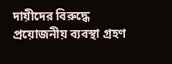দায়ীদের বিরুদ্ধে প্রয়োজনীয় ব্যবস্থা গ্রহণ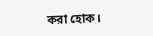করা হোক।